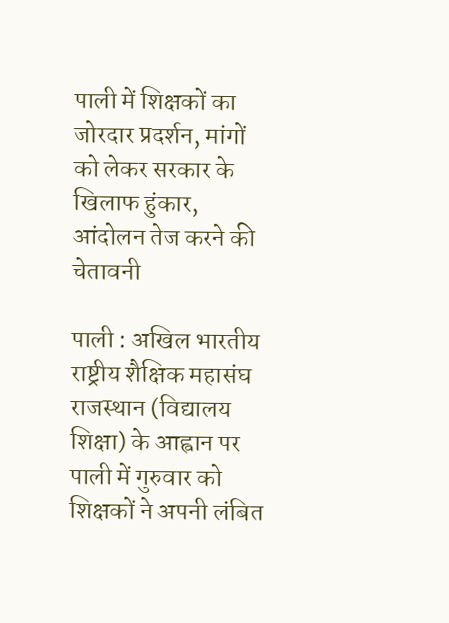पाली में शिक्षकों का जोरदार प्रदर्शन, मांगों को लेकर सरकार के खिलाफ हुंकार, आंदोलन तेज करने की चेतावनी

पाली : अखिल भारतीय राष्ट्रीय शैक्षिक महासंघ राजस्थान (विद्यालय शिक्षा) के आह्वान पर पाली में गुरुवार को शिक्षकों ने अपनी लंबित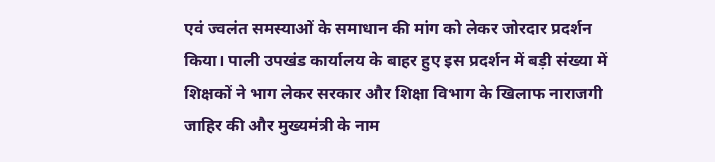एवं ज्वलंत समस्याओं के समाधान की मांग को लेकर जोरदार प्रदर्शन किया। पाली उपखंड कार्यालय के बाहर हुए इस प्रदर्शन में बड़ी संख्या में शिक्षकों ने भाग लेकर सरकार और शिक्षा विभाग के खिलाफ नाराजगी जाहिर की और मुख्यमंत्री के नाम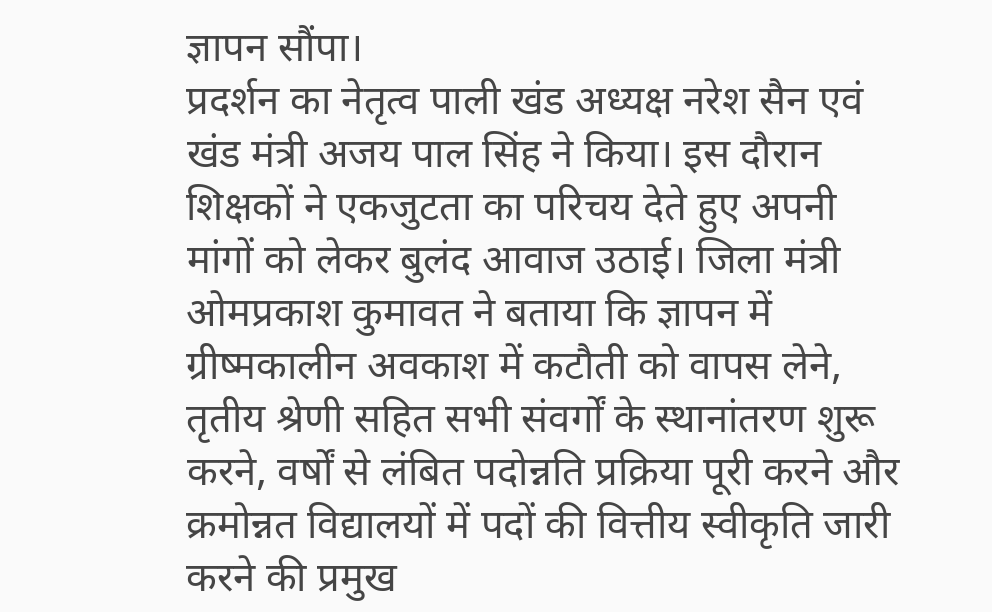ज्ञापन सौंपा।
प्रदर्शन का नेतृत्व पाली खंड अध्यक्ष नरेश सैन एवं खंड मंत्री अजय पाल सिंह ने किया। इस दौरान शिक्षकों ने एकजुटता का परिचय देते हुए अपनी मांगों को लेकर बुलंद आवाज उठाई। जिला मंत्री ओमप्रकाश कुमावत ने बताया कि ज्ञापन में ग्रीष्मकालीन अवकाश में कटौती को वापस लेने, तृतीय श्रेणी सहित सभी संवर्गों के स्थानांतरण शुरू करने, वर्षों से लंबित पदोन्नति प्रक्रिया पूरी करने और क्रमोन्नत विद्यालयों में पदों की वित्तीय स्वीकृति जारी करने की प्रमुख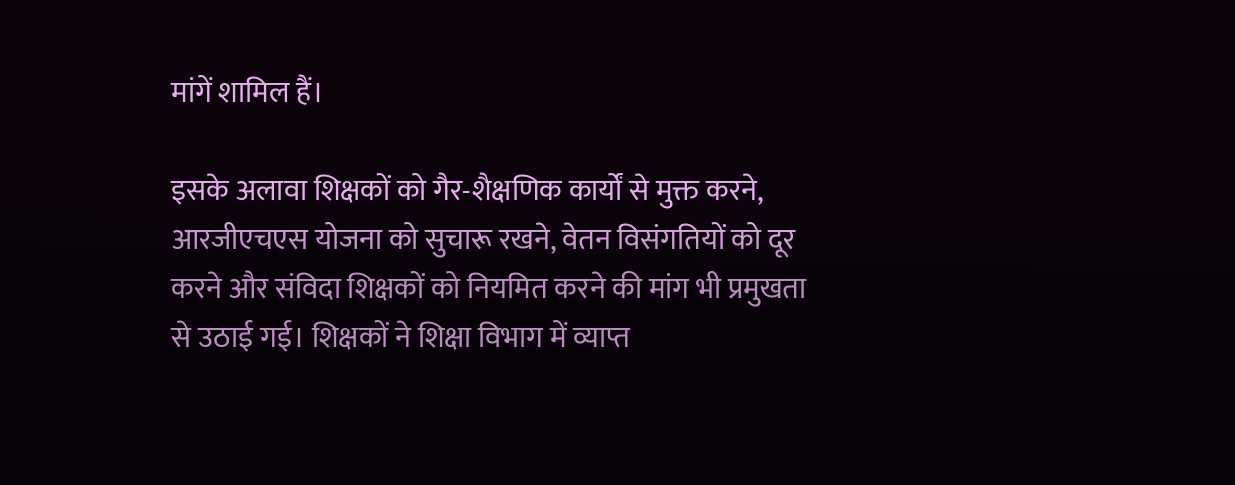मांगें शामिल हैं।

इसके अलावा शिक्षकों को गैर-शैक्षणिक कार्यों से मुक्त करने, आरजीएचएस योजना को सुचारू रखने, वेतन विसंगतियों को दूर करने और संविदा शिक्षकों को नियमित करने की मांग भी प्रमुखता से उठाई गई। शिक्षकों ने शिक्षा विभाग में व्याप्त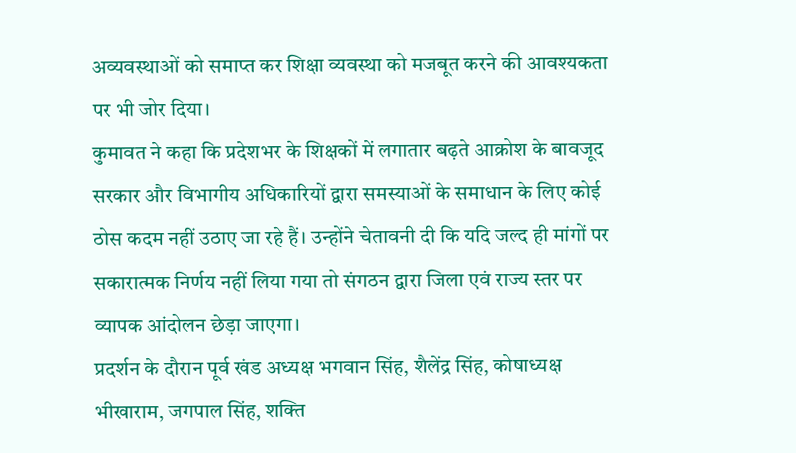अव्यवस्थाओं को समाप्त कर शिक्षा व्यवस्था को मजबूत करने की आवश्यकता पर भी जोर दिया।
कुमावत ने कहा कि प्रदेशभर के शिक्षकों में लगातार बढ़ते आक्रोश के बावजूद सरकार और विभागीय अधिकारियों द्वारा समस्याओं के समाधान के लिए कोई ठोस कदम नहीं उठाए जा रहे हैं। उन्होंने चेतावनी दी कि यदि जल्द ही मांगों पर सकारात्मक निर्णय नहीं लिया गया तो संगठन द्वारा जिला एवं राज्य स्तर पर व्यापक आंदोलन छेड़ा जाएगा।
प्रदर्शन के दौरान पूर्व खंड अध्यक्ष भगवान सिंह, शैलेंद्र सिंह, कोषाध्यक्ष भीखाराम, जगपाल सिंह, शक्ति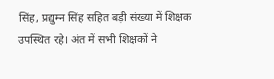सिंह, प्रद्युम्न सिंह सहित बड़ी संख्या में शिक्षक उपस्थित रहे। अंत में सभी शिक्षकों ने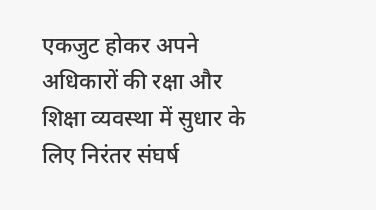एकजुट होकर अपने अधिकारों की रक्षा और शिक्षा व्यवस्था में सुधार के लिए निरंतर संघर्ष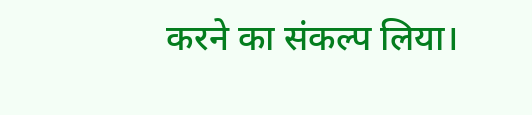करने का संकल्प लिया।